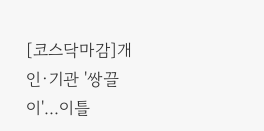[코스닥마감]개인·기관 '쌍끌이'...이틀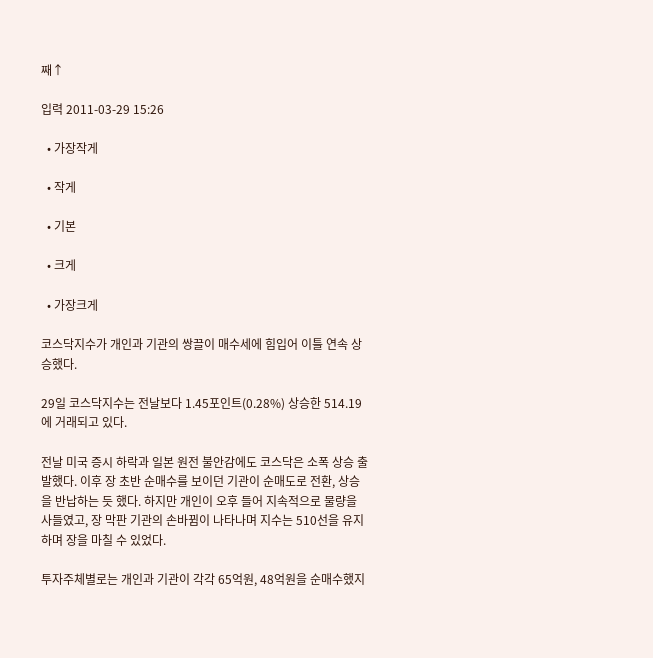째↑

입력 2011-03-29 15:26

  • 가장작게

  • 작게

  • 기본

  • 크게

  • 가장크게

코스닥지수가 개인과 기관의 쌍끌이 매수세에 힘입어 이틀 연속 상승했다.

29일 코스닥지수는 전날보다 1.45포인트(0.28%) 상승한 514.19에 거래되고 있다.

전날 미국 증시 하락과 일본 원전 불안감에도 코스닥은 소폭 상승 출발했다. 이후 장 초반 순매수를 보이던 기관이 순매도로 전환, 상승을 반납하는 듯 했다. 하지만 개인이 오후 들어 지속적으로 물량을 사들였고, 장 막판 기관의 손바뀜이 나타나며 지수는 510선을 유지하며 장을 마칠 수 있었다.

투자주체별로는 개인과 기관이 각각 65억원, 48억원을 순매수했지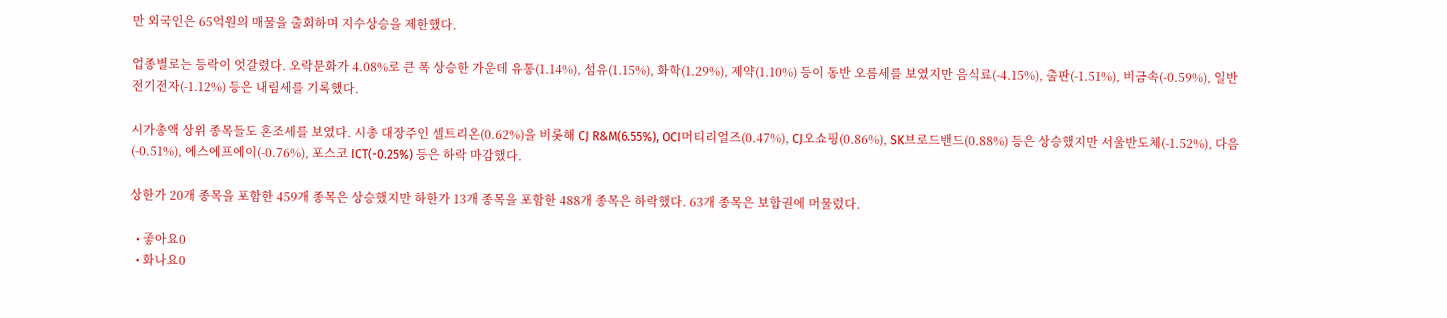만 외국인은 65억원의 매물을 출회하며 지수상승을 제한했다.

업종별로는 등락이 엇갈렸다. 오락문화가 4.08%로 큰 폭 상승한 가운데 유통(1.14%), 섬유(1.15%), 화학(1.29%), 제약(1.10%) 등이 동반 오름세를 보였지만 음식료(-4.15%), 출판(-1.51%), 비금속(-0.59%), 일반전기전자(-1.12%) 등은 내림세를 기록했다.

시가총액 상위 종목들도 혼조세를 보였다. 시총 대장주인 셀트리온(0.62%)을 비롯해 CJ R&M(6.55%), OCI머티리얼즈(0.47%), CJ오쇼핑(0.86%), SK브로드밴드(0.88%) 등은 상승했지만 서울반도체(-1.52%), 다음(-0.51%), 에스에프에이(-0.76%), 포스코 ICT(-0.25%) 등은 하락 마감했다.

상한가 20개 종목을 포함한 459개 종목은 상승했지만 하한가 13개 종목을 포함한 488개 종목은 하락했다. 63개 종목은 보합권에 머물렀다.

  • 좋아요0
  • 화나요0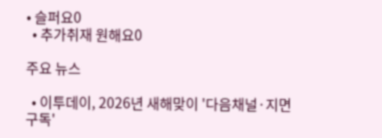• 슬퍼요0
  • 추가취재 원해요0

주요 뉴스

  • 이투데이, 2026년 새해맞이 '다음채널·지면 구독'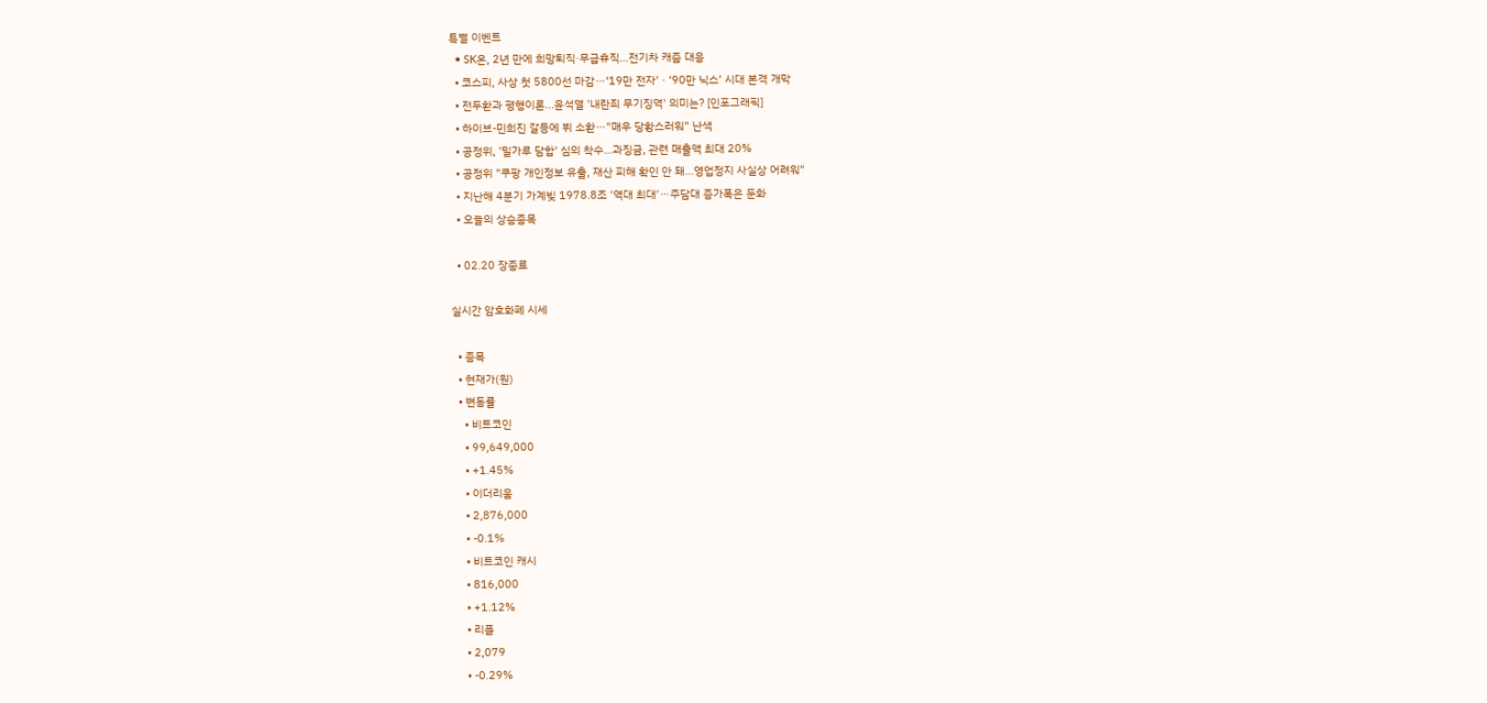특별 이벤트
  • SK온, 2년 만에 희망퇴직·무급휴직…전기차 캐즘 대응
  • 코스피, 사상 첫 5800선 마감⋯‘19만 전자’ㆍ‘90만 닉스’ 시대 본격 개막
  • 전두환과 평행이론...윤석열 '내란죄 무기징역' 의미는? [인포그래픽]
  • 하이브-민희진 갈등에 뷔 소환⋯"매우 당황스러워" 난색
  • 공정위, '밀가루 담합' 심의 착수…과징금, 관련 매출액 최대 20%
  • 공정위 "쿠팡 개인정보 유출, 재산 피해 확인 안 돼...영업정지 사실상 어려워"
  • 지난해 4분기 가계빚 1978.8조 '역대 최대'⋯주담대 증가폭은 둔화
  • 오늘의 상승종목

  • 02.20 장종료

실시간 암호화폐 시세

  • 종목
  • 현재가(원)
  • 변동률
    • 비트코인
    • 99,649,000
    • +1.45%
    • 이더리움
    • 2,876,000
    • -0.1%
    • 비트코인 캐시
    • 816,000
    • +1.12%
    • 리플
    • 2,079
    • -0.29%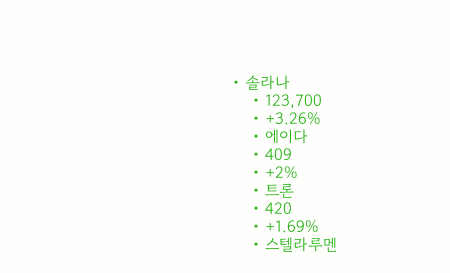• 솔라나
    • 123,700
    • +3.26%
    • 에이다
    • 409
    • +2%
    • 트론
    • 420
    • +1.69%
    • 스텔라루멘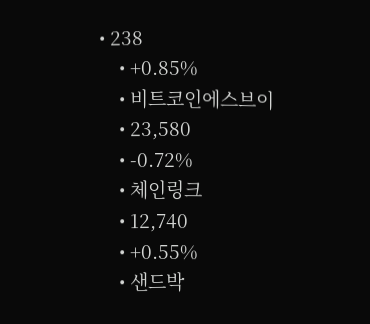• 238
    • +0.85%
    • 비트코인에스브이
    • 23,580
    • -0.72%
    • 체인링크
    • 12,740
    • +0.55%
    • 샌드박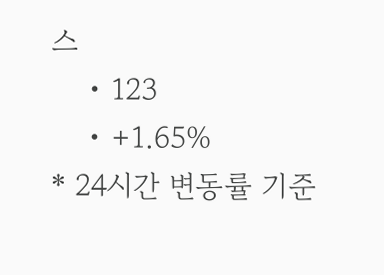스
    • 123
    • +1.65%
* 24시간 변동률 기준